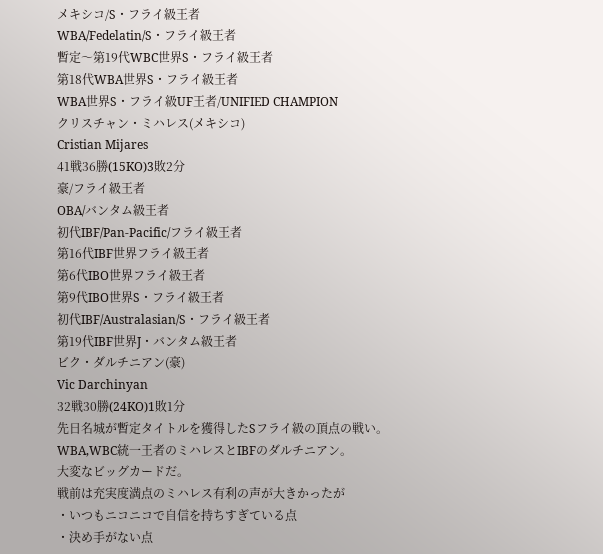メキシコ/S・フライ級王者
WBA/Fedelatin/S・フライ級王者
暫定〜第19代WBC世界S・フライ級王者
第18代WBA世界S・フライ級王者
WBA世界S・フライ級UF王者/UNIFIED CHAMPION
クリスチャン・ミハレス(メキシコ)
Cristian Mijares
41戦36勝(15KO)3敗2分
豪/フライ級王者
OBA/バンタム級王者
初代IBF/Pan-Pacific/フライ級王者
第16代IBF世界フライ級王者
第6代IBO世界フライ級王者
第9代IBO世界S・フライ級王者
初代IBF/Australasian/S・フライ級王者
第19代IBF世界J・バンタム級王者
ビク・ダルチニアン(豪)
Vic Darchinyan
32戦30勝(24KO)1敗1分
先日名城が暫定タイトルを獲得したSフライ級の頂点の戦い。
WBA,WBC統一王者のミハレスとIBFのダルチニアン。
大変なビッグカードだ。
戦前は充実度満点のミハレス有利の声が大きかったが
・いつもニコニコで自信を持ちすぎている点
・決め手がない点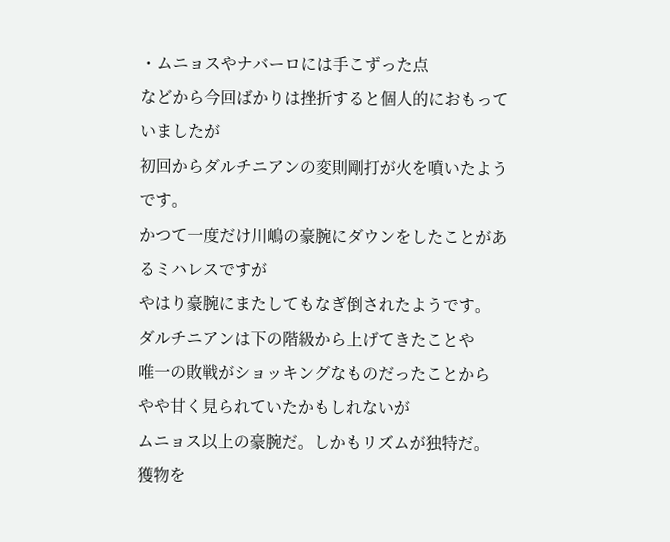・ムニョスやナバーロには手こずった点
などから今回ばかりは挫折すると個人的におもっていましたが
初回からダルチニアンの変則剛打が火を噴いたようです。
かつて一度だけ川嶋の豪腕にダウンをしたことがあるミハレスですが
やはり豪腕にまたしてもなぎ倒されたようです。
ダルチニアンは下の階級から上げてきたことや
唯一の敗戦がショッキングなものだったことから
やや甘く見られていたかもしれないが
ムニョス以上の豪腕だ。しかもリズムが独特だ。
獲物を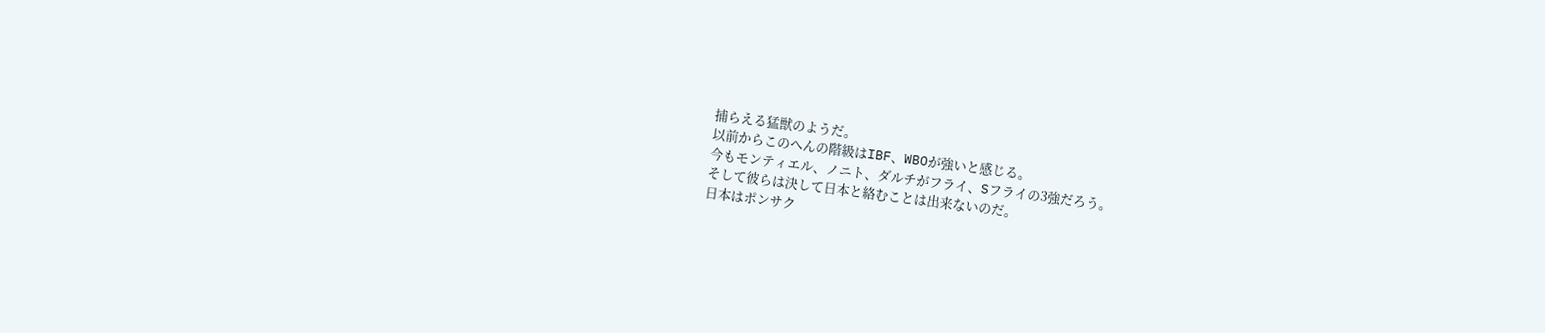捕らえる猛獣のようだ。
以前からこのへんの階級はIBF、WBOが強いと感じる。
今もモンティエル、ノニト、ダルチがフライ、Sフライの3強だろう。
そして彼らは決して日本と絡むことは出来ないのだ。
日本はポンサク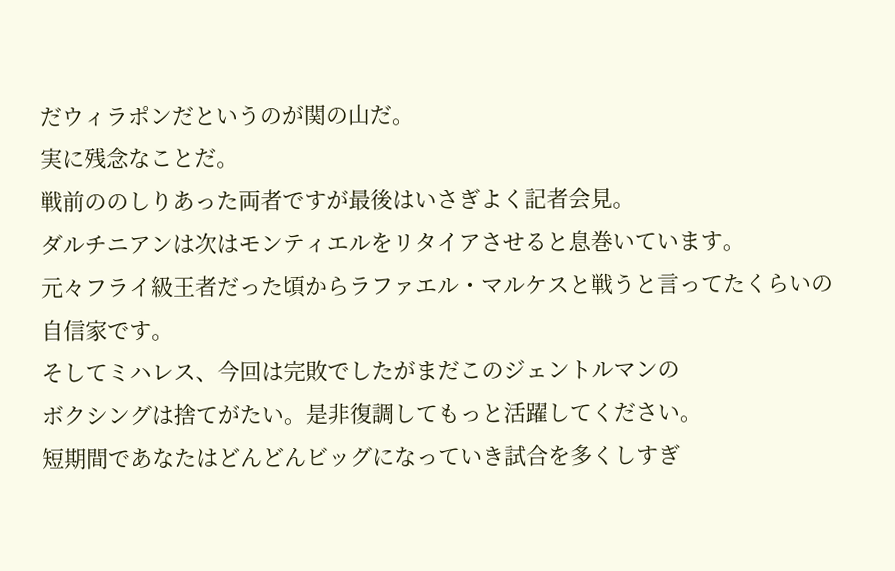だウィラポンだというのが関の山だ。
実に残念なことだ。
戦前ののしりあった両者ですが最後はいさぎよく記者会見。
ダルチニアンは次はモンティエルをリタイアさせると息巻いています。
元々フライ級王者だった頃からラファエル・マルケスと戦うと言ってたくらいの
自信家です。
そしてミハレス、今回は完敗でしたがまだこのジェントルマンの
ボクシングは捨てがたい。是非復調してもっと活躍してください。
短期間であなたはどんどんビッグになっていき試合を多くしすぎ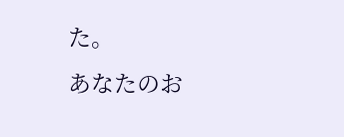た。
あなたのお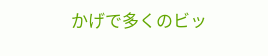かげで多くのビッ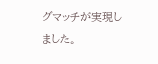グマッチが実現しました。